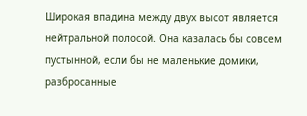Широкая впадина между двух высот является нейтральной полосой. Она казалась бы совсем пустынной, если бы не маленькие домики, разбросанные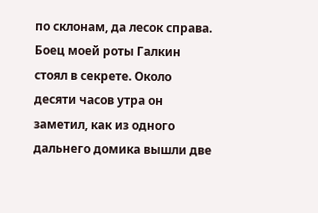по склонам, да лесок справа. Боец моей роты Галкин стоял в секрете. Около десяти часов утра он заметил, как из одного дальнего домика вышли две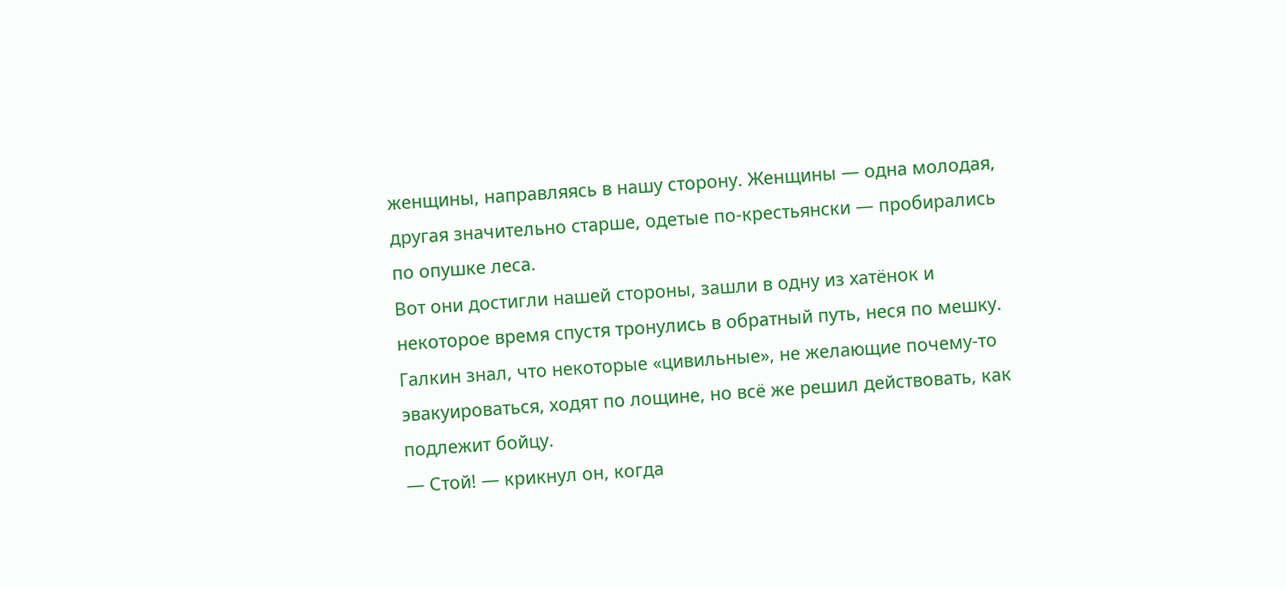женщины, направляясь в нашу сторону. Женщины — одна молодая, другая значительно старше, одетые по-крестьянски — пробирались по опушке леса.
Вот они достигли нашей стороны, зашли в одну из хатёнок и некоторое время спустя тронулись в обратный путь, неся по мешку. Галкин знал, что некоторые «цивильные», не желающие почему-то эвакуироваться, ходят по лощине, но всё же решил действовать, как подлежит бойцу.
— Стой! — крикнул он, когда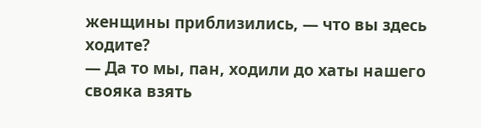женщины приблизились, — что вы здесь ходите?
— Да то мы, пан, ходили до хаты нашего свояка взять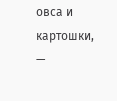овса и картошки, —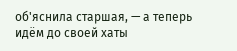об'яснила старшая, — а теперь идём до своей хаты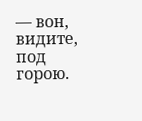— вон, видите, под горою.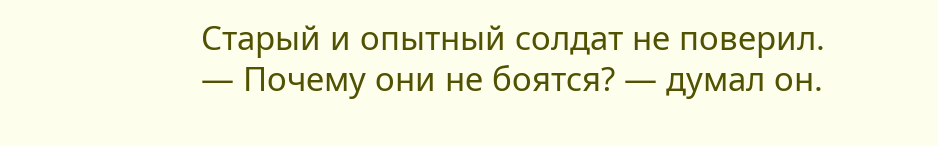Старый и опытный солдат не поверил.
— Почему они не боятся? — думал он.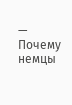— Почему немцы